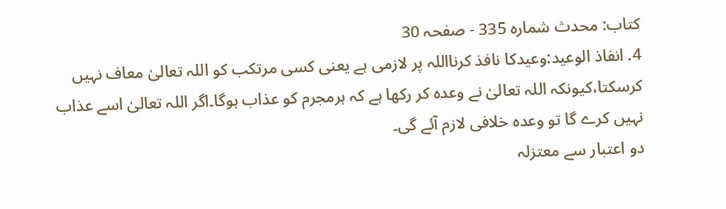کتاب: محدث شمارہ 335 - صفحہ 30
4. انفاذ الوعید:وعیدکا نافذ کرنااللہ پر لازمی ہے یعنی کسی مرتکب کو اللہ تعالیٰ معاف نہیں کرسکتا،کیونکہ اللہ تعالیٰ نے وعدہ کر رکھا ہے کہ ہرمجرم کو عذاب ہوگا۔اگر اللہ تعالیٰ اسے عذاب نہیں کرے گا تو وعدہ خلافی لازم آئے گی۔
دو اعتبار سے معتزلہ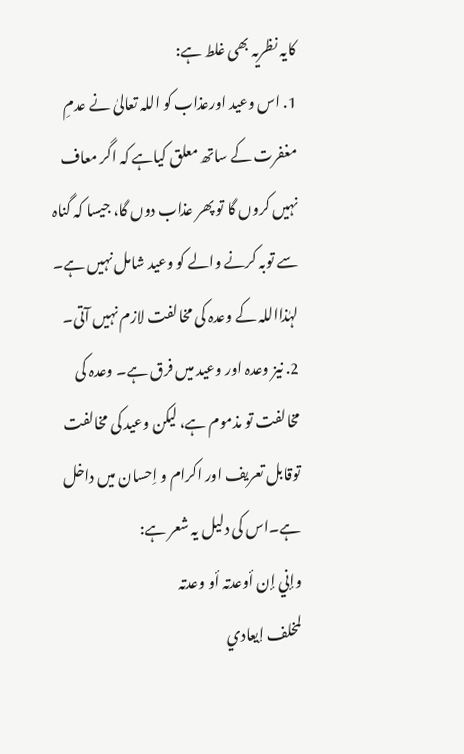کایہ نظریہ بھی غلط ہے:
1. اس وعید اورعذاب کو اللہ تعالیٰ نے عدمِ مغفرت کے ساتھ معلق کیاہے کہ اگر معاف نہیں کروں گا تو پھر عذاب دوں گا، جیسا کہ گناہ سے توبہ کرنے والے کو وعید شامل نہیں ہے۔ لہٰذااللہ کے وعدہ کی مخالفت لازم نہیں آتی۔
2. نیز وعدہ اور وعید میں فرق ہے۔ وعدہ کی مخالفت تو مذموم ہے، لیکن وعید کی مخالفت توقابل تعریف اور اکرام و اِحسان میں داخل ہے۔اس کی دلیل یہ شعر ہے:
وإني إن أوعدتہ أو وعدتہ
لمخلف إیعادي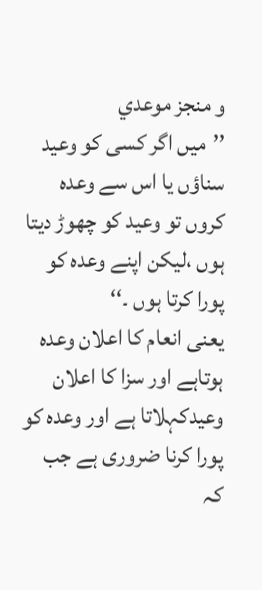و منجز موعدي
’’میں اگر کسی کو وعید سناؤں یا اس سے وعدہ کروں تو وعید کو چھوڑ دیتا ہوں ،لیکن اپنے وعدہ کو پورا کرتا ہوں ۔‘‘
یعنی انعام کا اعلان وعدہ ہوتاہے اور سزا کا اعلان وعیدکہلاتا ہے اور وعدہ کو پورا کرنا ضروری ہے جب کہ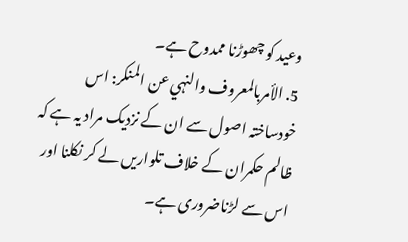وعید کو چھوڑنا ممدوح ہے۔
5. الأمربالمعروف والنہي عن المنکر: اس خودساختہ اصول سے ان کے نزدیک مراد یہ ہے کہ ظالم حکمران کے خلاف تلواریں لے کر نکلنا اور اس سے لڑناضروری ہے۔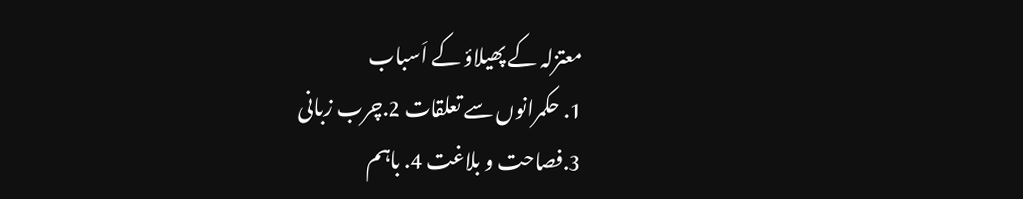معتزلہ کے پھیلاؤ کے اَسباب
1. حکمرانوں سے تعلقات 2.چرب زبانی
3.فصاحت و بلاغت 4. باہم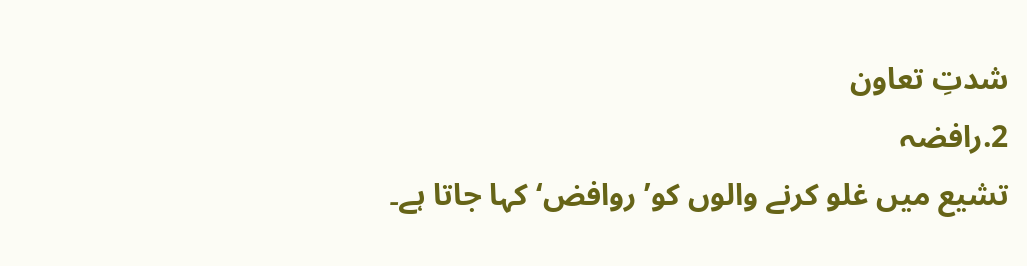شدتِ تعاون
2.رافضہ
تشیع میں غلو کرنے والوں کو’روافض‘ کہا جاتا ہے۔